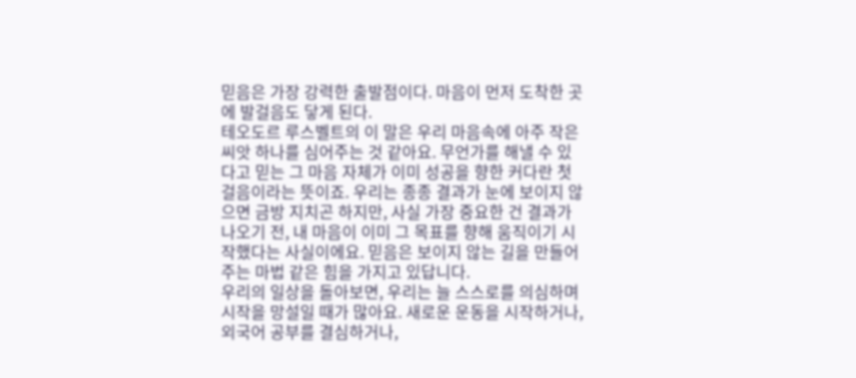믿음은 가장 강력한 출발점이다. 마음이 먼저 도착한 곳에 발걸음도 닿게 된다.
테오도르 루스벨트의 이 말은 우리 마음속에 아주 작은 씨앗 하나를 심어주는 것 같아요. 무언가를 해낼 수 있다고 믿는 그 마음 자체가 이미 성공을 향한 커다란 첫걸음이라는 뜻이죠. 우리는 종종 결과가 눈에 보이지 않으면 금방 지치곤 하지만, 사실 가장 중요한 건 결과가 나오기 전, 내 마음이 이미 그 목표를 향해 움직이기 시작했다는 사실이에요. 믿음은 보이지 않는 길을 만들어주는 마법 같은 힘을 가지고 있답니다.
우리의 일상을 돌아보면, 우리는 늘 스스로를 의심하며 시작을 망설일 때가 많아요. 새로운 운동을 시작하거나, 외국어 공부를 결심하거나,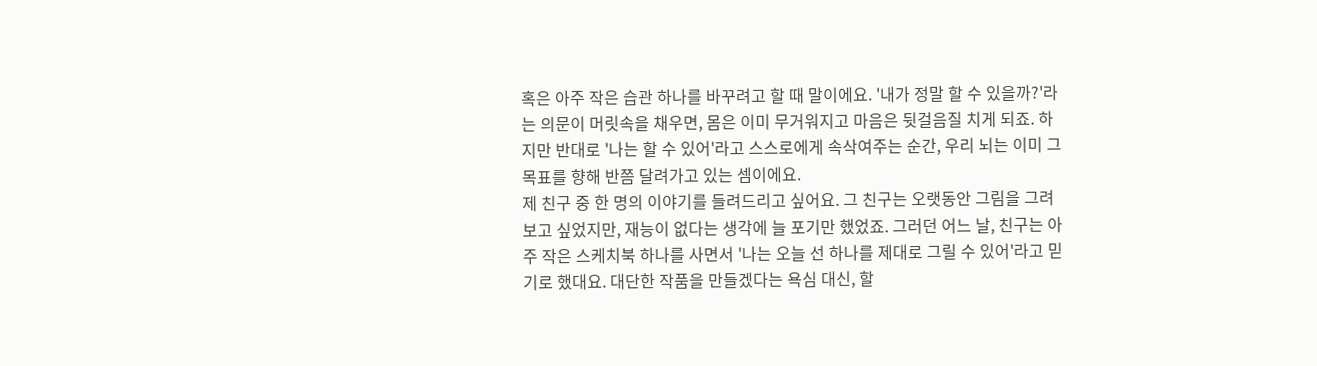혹은 아주 작은 습관 하나를 바꾸려고 할 때 말이에요. '내가 정말 할 수 있을까?'라는 의문이 머릿속을 채우면, 몸은 이미 무거워지고 마음은 뒷걸음질 치게 되죠. 하지만 반대로 '나는 할 수 있어'라고 스스로에게 속삭여주는 순간, 우리 뇌는 이미 그 목표를 향해 반쯤 달려가고 있는 셈이에요.
제 친구 중 한 명의 이야기를 들려드리고 싶어요. 그 친구는 오랫동안 그림을 그려보고 싶었지만, 재능이 없다는 생각에 늘 포기만 했었죠. 그러던 어느 날, 친구는 아주 작은 스케치북 하나를 사면서 '나는 오늘 선 하나를 제대로 그릴 수 있어'라고 믿기로 했대요. 대단한 작품을 만들겠다는 욕심 대신, 할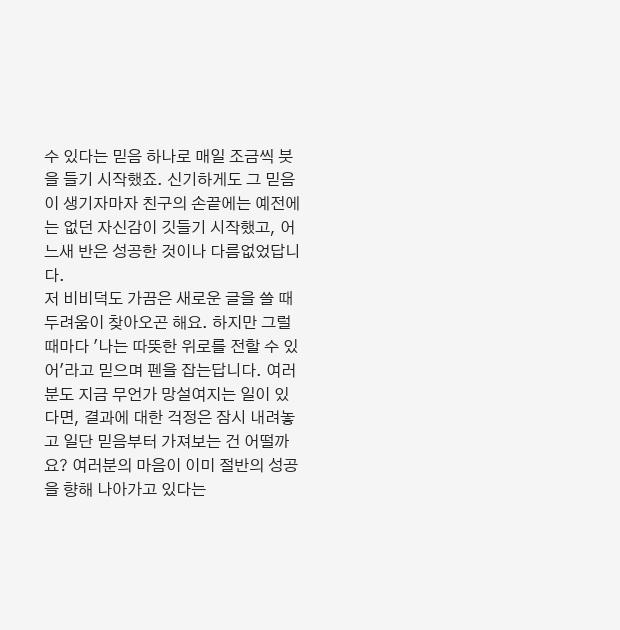수 있다는 믿음 하나로 매일 조금씩 붓을 들기 시작했죠. 신기하게도 그 믿음이 생기자마자 친구의 손끝에는 예전에는 없던 자신감이 깃들기 시작했고, 어느새 반은 성공한 것이나 다름없었답니다.
저 비비덕도 가끔은 새로운 글을 쓸 때 두려움이 찾아오곤 해요. 하지만 그럴 때마다 '나는 따뜻한 위로를 전할 수 있어'라고 믿으며 펜을 잡는답니다. 여러분도 지금 무언가 망설여지는 일이 있다면, 결과에 대한 걱정은 잠시 내려놓고 일단 믿음부터 가져보는 건 어떨까요? 여러분의 마음이 이미 절반의 성공을 향해 나아가고 있다는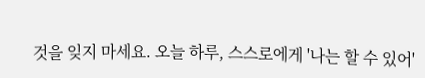것을 잊지 마세요. 오늘 하루, 스스로에게 '나는 할 수 있어'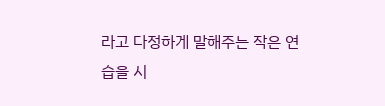라고 다정하게 말해주는 작은 연습을 시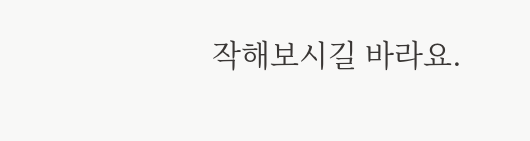작해보시길 바라요.